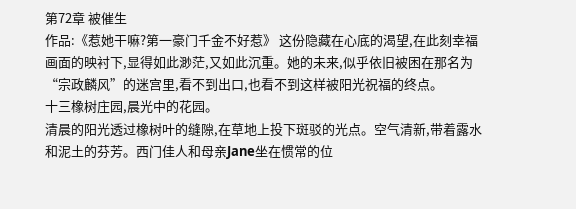第72章 被催生
作品:《惹她干嘛?第一豪门千金不好惹》 这份隐藏在心底的渴望,在此刻幸福画面的映衬下,显得如此渺茫,又如此沉重。她的未来,似乎依旧被困在那名为“宗政麟风”的迷宫里,看不到出口,也看不到这样被阳光祝福的终点。
十三橡树庄园,晨光中的花园。
清晨的阳光透过橡树叶的缝隙,在草地上投下斑驳的光点。空气清新,带着露水和泥土的芬芳。西门佳人和母亲Jane坐在惯常的位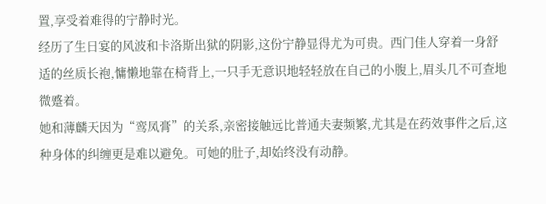置,享受着难得的宁静时光。
经历了生日宴的风波和卡洛斯出狱的阴影,这份宁静显得尤为可贵。西门佳人穿着一身舒适的丝质长袍,慵懒地靠在椅背上,一只手无意识地轻轻放在自己的小腹上,眉头几不可查地微蹙着。
她和薄麟天因为“鸾凤膏”的关系,亲密接触远比普通夫妻频繁,尤其是在药效事件之后,这种身体的纠缠更是难以避免。可她的肚子,却始终没有动静。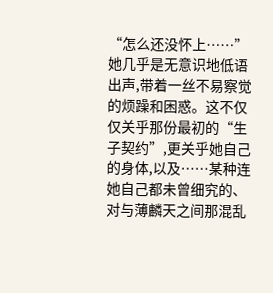“怎么还没怀上……”她几乎是无意识地低语出声,带着一丝不易察觉的烦躁和困惑。这不仅仅关乎那份最初的“生子契约”,更关乎她自己的身体,以及……某种连她自己都未曾细究的、对与薄麟天之间那混乱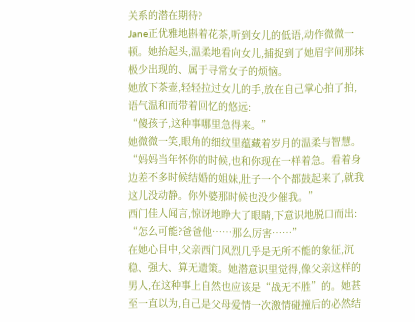关系的潜在期待?
Jane正优雅地斟着花茶,听到女儿的低语,动作微微一顿。她抬起头,温柔地看向女儿,捕捉到了她眉宇间那抹极少出现的、属于寻常女子的烦恼。
她放下茶壶,轻轻拉过女儿的手,放在自己掌心拍了拍,语气温和而带着回忆的悠远:
“傻孩子,这种事哪里急得来。”
她微微一笑,眼角的细纹里蕴藏着岁月的温柔与智慧。
“妈妈当年怀你的时候,也和你现在一样着急。看着身边差不多时候结婚的姐妹,肚子一个个都鼓起来了,就我这儿没动静。你外婆那时候也没少催我。”
西门佳人闻言,惊讶地睁大了眼睛,下意识地脱口而出:
“怎么可能?爸爸他……那么厉害……”
在她心目中,父亲西门风烈几乎是无所不能的象征,沉稳、强大、算无遗策。她潜意识里觉得,像父亲这样的男人,在这种事上自然也应该是“战无不胜”的。她甚至一直以为,自己是父母爱情一次激情碰撞后的必然结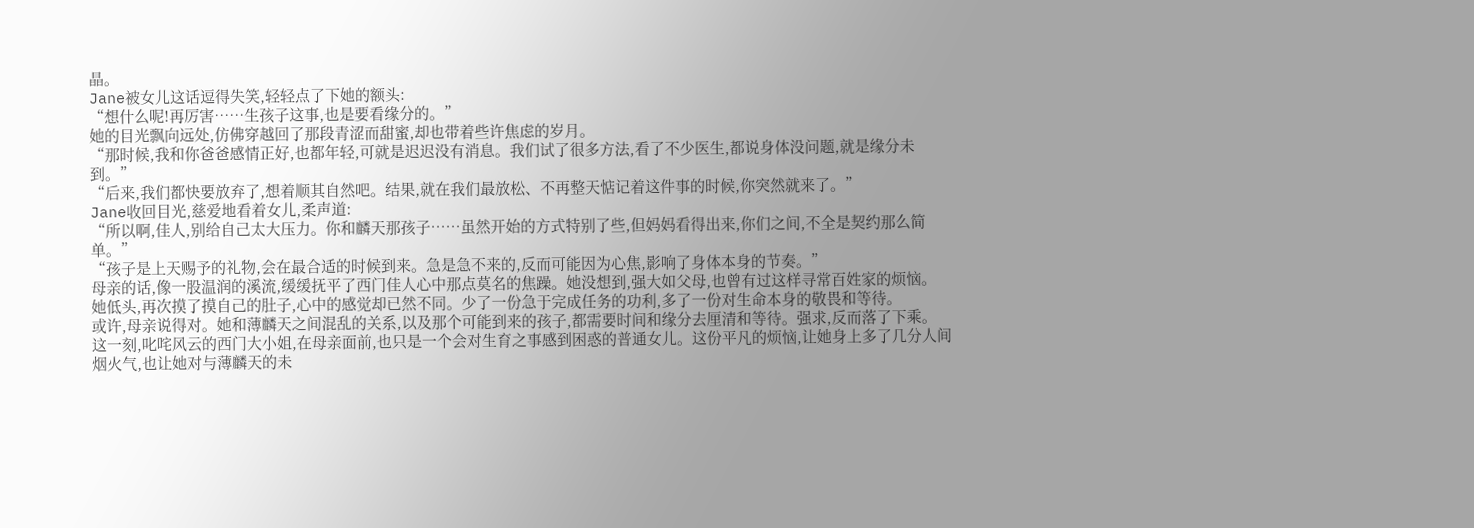晶。
Jane被女儿这话逗得失笑,轻轻点了下她的额头:
“想什么呢!再厉害……生孩子这事,也是要看缘分的。”
她的目光飘向远处,仿佛穿越回了那段青涩而甜蜜,却也带着些许焦虑的岁月。
“那时候,我和你爸爸感情正好,也都年轻,可就是迟迟没有消息。我们试了很多方法,看了不少医生,都说身体没问题,就是缘分未到。”
“后来,我们都快要放弃了,想着顺其自然吧。结果,就在我们最放松、不再整天惦记着这件事的时候,你突然就来了。”
Jane收回目光,慈爱地看着女儿,柔声道:
“所以啊,佳人,别给自己太大压力。你和麟天那孩子……虽然开始的方式特别了些,但妈妈看得出来,你们之间,不全是契约那么简单。”
“孩子是上天赐予的礼物,会在最合适的时候到来。急是急不来的,反而可能因为心焦,影响了身体本身的节奏。”
母亲的话,像一股温润的溪流,缓缓抚平了西门佳人心中那点莫名的焦躁。她没想到,强大如父母,也曾有过这样寻常百姓家的烦恼。
她低头,再次摸了摸自己的肚子,心中的感觉却已然不同。少了一份急于完成任务的功利,多了一份对生命本身的敬畏和等待。
或许,母亲说得对。她和薄麟天之间混乱的关系,以及那个可能到来的孩子,都需要时间和缘分去厘清和等待。强求,反而落了下乘。
这一刻,叱咤风云的西门大小姐,在母亲面前,也只是一个会对生育之事感到困惑的普通女儿。这份平凡的烦恼,让她身上多了几分人间烟火气,也让她对与薄麟天的未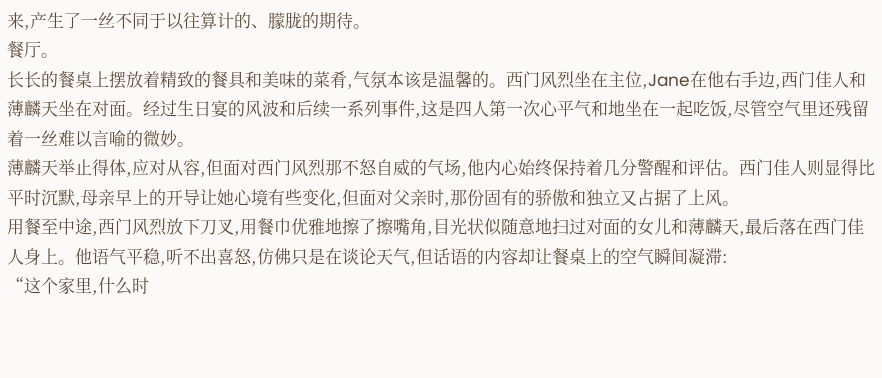来,产生了一丝不同于以往算计的、朦胧的期待。
餐厅。
长长的餐桌上摆放着精致的餐具和美味的菜肴,气氛本该是温馨的。西门风烈坐在主位,Jane在他右手边,西门佳人和薄麟天坐在对面。经过生日宴的风波和后续一系列事件,这是四人第一次心平气和地坐在一起吃饭,尽管空气里还残留着一丝难以言喻的微妙。
薄麟天举止得体,应对从容,但面对西门风烈那不怒自威的气场,他内心始终保持着几分警醒和评估。西门佳人则显得比平时沉默,母亲早上的开导让她心境有些变化,但面对父亲时,那份固有的骄傲和独立又占据了上风。
用餐至中途,西门风烈放下刀叉,用餐巾优雅地擦了擦嘴角,目光状似随意地扫过对面的女儿和薄麟天,最后落在西门佳人身上。他语气平稳,听不出喜怒,仿佛只是在谈论天气,但话语的内容却让餐桌上的空气瞬间凝滞:
“这个家里,什么时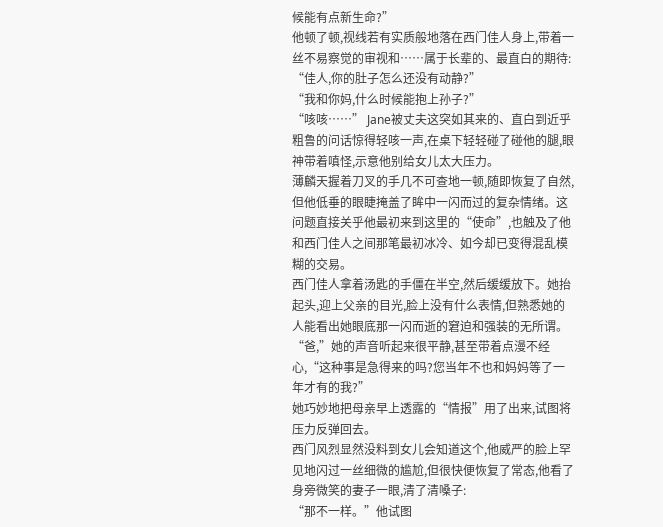候能有点新生命?”
他顿了顿,视线若有实质般地落在西门佳人身上,带着一丝不易察觉的审视和……属于长辈的、最直白的期待:
“佳人,你的肚子怎么还没有动静?”
“我和你妈,什么时候能抱上孙子?”
“咳咳……” Jane被丈夫这突如其来的、直白到近乎粗鲁的问话惊得轻咳一声,在桌下轻轻碰了碰他的腿,眼神带着嗔怪,示意他别给女儿太大压力。
薄麟天握着刀叉的手几不可查地一顿,随即恢复了自然,但他低垂的眼睫掩盖了眸中一闪而过的复杂情绪。这问题直接关乎他最初来到这里的“使命”,也触及了他和西门佳人之间那笔最初冰冷、如今却已变得混乱模糊的交易。
西门佳人拿着汤匙的手僵在半空,然后缓缓放下。她抬起头,迎上父亲的目光,脸上没有什么表情,但熟悉她的人能看出她眼底那一闪而逝的窘迫和强装的无所谓。
“爸,”她的声音听起来很平静,甚至带着点漫不经心,“这种事是急得来的吗?您当年不也和妈妈等了一年才有的我?”
她巧妙地把母亲早上透露的“情报”用了出来,试图将压力反弹回去。
西门风烈显然没料到女儿会知道这个,他威严的脸上罕见地闪过一丝细微的尴尬,但很快便恢复了常态,他看了身旁微笑的妻子一眼,清了清嗓子:
“那不一样。”他试图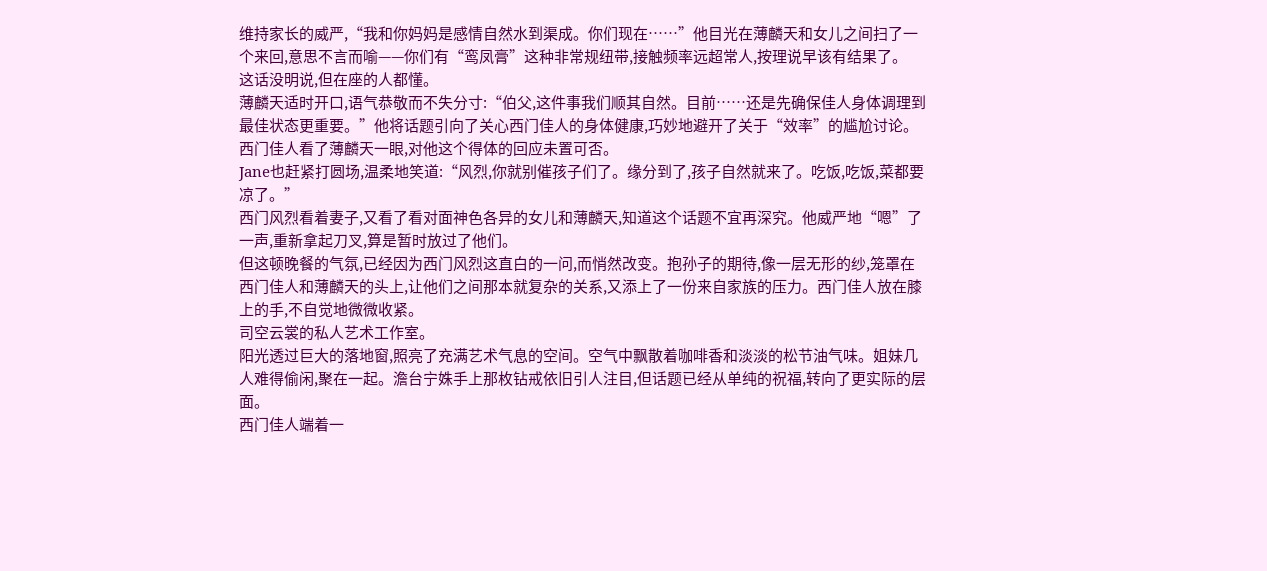维持家长的威严,“我和你妈妈是感情自然水到渠成。你们现在……”他目光在薄麟天和女儿之间扫了一个来回,意思不言而喻——你们有“鸾凤膏”这种非常规纽带,接触频率远超常人,按理说早该有结果了。
这话没明说,但在座的人都懂。
薄麟天适时开口,语气恭敬而不失分寸:“伯父,这件事我们顺其自然。目前……还是先确保佳人身体调理到最佳状态更重要。”他将话题引向了关心西门佳人的身体健康,巧妙地避开了关于“效率”的尴尬讨论。
西门佳人看了薄麟天一眼,对他这个得体的回应未置可否。
Jane也赶紧打圆场,温柔地笑道:“风烈,你就别催孩子们了。缘分到了,孩子自然就来了。吃饭,吃饭,菜都要凉了。”
西门风烈看着妻子,又看了看对面神色各异的女儿和薄麟天,知道这个话题不宜再深究。他威严地“嗯”了一声,重新拿起刀叉,算是暂时放过了他们。
但这顿晚餐的气氛,已经因为西门风烈这直白的一问,而悄然改变。抱孙子的期待,像一层无形的纱,笼罩在西门佳人和薄麟天的头上,让他们之间那本就复杂的关系,又添上了一份来自家族的压力。西门佳人放在膝上的手,不自觉地微微收紧。
司空云裳的私人艺术工作室。
阳光透过巨大的落地窗,照亮了充满艺术气息的空间。空气中飘散着咖啡香和淡淡的松节油气味。姐妹几人难得偷闲,聚在一起。澹台宁姝手上那枚钻戒依旧引人注目,但话题已经从单纯的祝福,转向了更实际的层面。
西门佳人端着一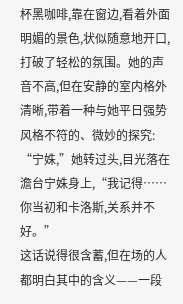杯黑咖啡,靠在窗边,看着外面明媚的景色,状似随意地开口,打破了轻松的氛围。她的声音不高,但在安静的室内格外清晰,带着一种与她平日强势风格不符的、微妙的探究:
“宁姝,”她转过头,目光落在澹台宁姝身上,“我记得……你当初和卡洛斯,关系并不好。”
这话说得很含蓄,但在场的人都明白其中的含义——一段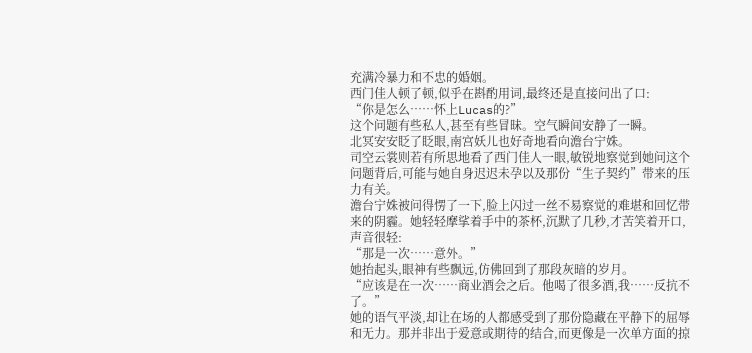充满冷暴力和不忠的婚姻。
西门佳人顿了顿,似乎在斟酌用词,最终还是直接问出了口:
“你是怎么……怀上Lucas的?”
这个问题有些私人,甚至有些冒昧。空气瞬间安静了一瞬。
北冥安安眨了眨眼,南宫妖儿也好奇地看向澹台宁姝。
司空云裳则若有所思地看了西门佳人一眼,敏锐地察觉到她问这个问题背后,可能与她自身迟迟未孕以及那份“生子契约”带来的压力有关。
澹台宁姝被问得愣了一下,脸上闪过一丝不易察觉的难堪和回忆带来的阴霾。她轻轻摩挲着手中的茶杯,沉默了几秒,才苦笑着开口,声音很轻:
“那是一次……意外。”
她抬起头,眼神有些飘远,仿佛回到了那段灰暗的岁月。
“应该是在一次……商业酒会之后。他喝了很多酒,我……反抗不了。”
她的语气平淡,却让在场的人都感受到了那份隐藏在平静下的屈辱和无力。那并非出于爱意或期待的结合,而更像是一次单方面的掠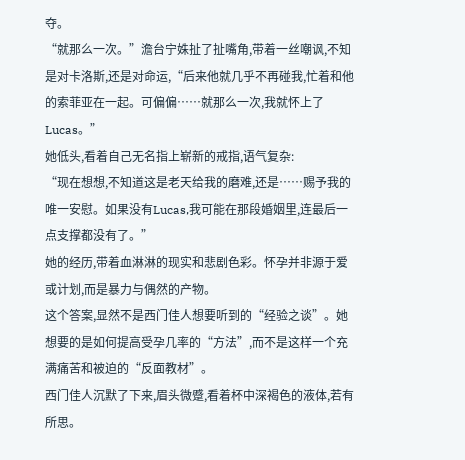夺。
“就那么一次。”澹台宁姝扯了扯嘴角,带着一丝嘲讽,不知是对卡洛斯,还是对命运,“后来他就几乎不再碰我,忙着和他的索菲亚在一起。可偏偏……就那么一次,我就怀上了Lucas。”
她低头,看着自己无名指上崭新的戒指,语气复杂:
“现在想想,不知道这是老天给我的磨难,还是……赐予我的唯一安慰。如果没有Lucas,我可能在那段婚姻里,连最后一点支撑都没有了。”
她的经历,带着血淋淋的现实和悲剧色彩。怀孕并非源于爱或计划,而是暴力与偶然的产物。
这个答案,显然不是西门佳人想要听到的“经验之谈”。她想要的是如何提高受孕几率的“方法”,而不是这样一个充满痛苦和被迫的“反面教材”。
西门佳人沉默了下来,眉头微蹙,看着杯中深褐色的液体,若有所思。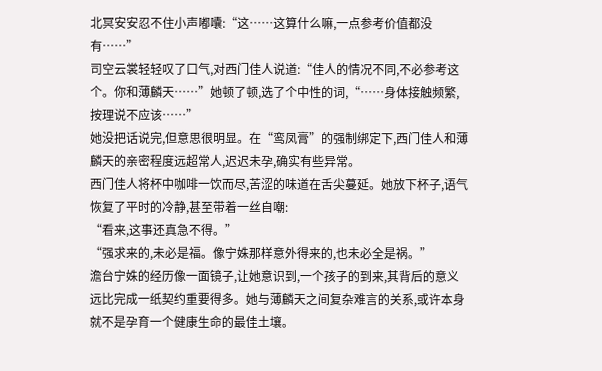北冥安安忍不住小声嘟囔:“这……这算什么嘛,一点参考价值都没有……”
司空云裳轻轻叹了口气,对西门佳人说道:“佳人的情况不同,不必参考这个。你和薄麟天……”她顿了顿,选了个中性的词,“……身体接触频繁,按理说不应该……”
她没把话说完,但意思很明显。在“鸾凤膏”的强制绑定下,西门佳人和薄麟天的亲密程度远超常人,迟迟未孕,确实有些异常。
西门佳人将杯中咖啡一饮而尽,苦涩的味道在舌尖蔓延。她放下杯子,语气恢复了平时的冷静,甚至带着一丝自嘲:
“看来,这事还真急不得。”
“强求来的,未必是福。像宁姝那样意外得来的,也未必全是祸。”
澹台宁姝的经历像一面镜子,让她意识到,一个孩子的到来,其背后的意义远比完成一纸契约重要得多。她与薄麟天之间复杂难言的关系,或许本身就不是孕育一个健康生命的最佳土壤。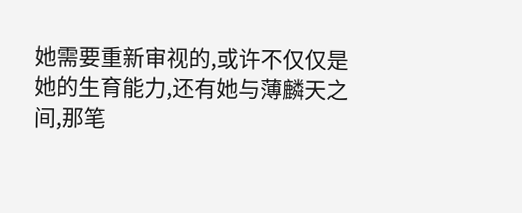她需要重新审视的,或许不仅仅是她的生育能力,还有她与薄麟天之间,那笔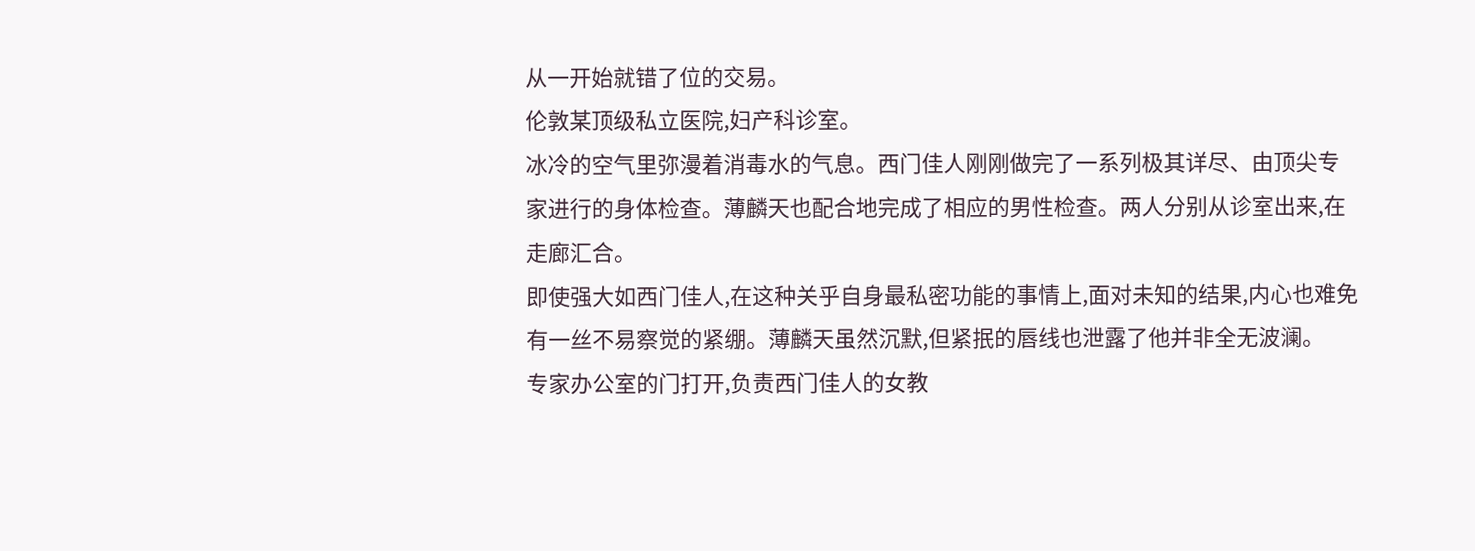从一开始就错了位的交易。
伦敦某顶级私立医院,妇产科诊室。
冰冷的空气里弥漫着消毒水的气息。西门佳人刚刚做完了一系列极其详尽、由顶尖专家进行的身体检查。薄麟天也配合地完成了相应的男性检查。两人分别从诊室出来,在走廊汇合。
即使强大如西门佳人,在这种关乎自身最私密功能的事情上,面对未知的结果,内心也难免有一丝不易察觉的紧绷。薄麟天虽然沉默,但紧抿的唇线也泄露了他并非全无波澜。
专家办公室的门打开,负责西门佳人的女教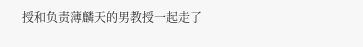授和负责薄麟天的男教授一起走了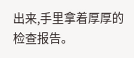出来,手里拿着厚厚的检查报告。